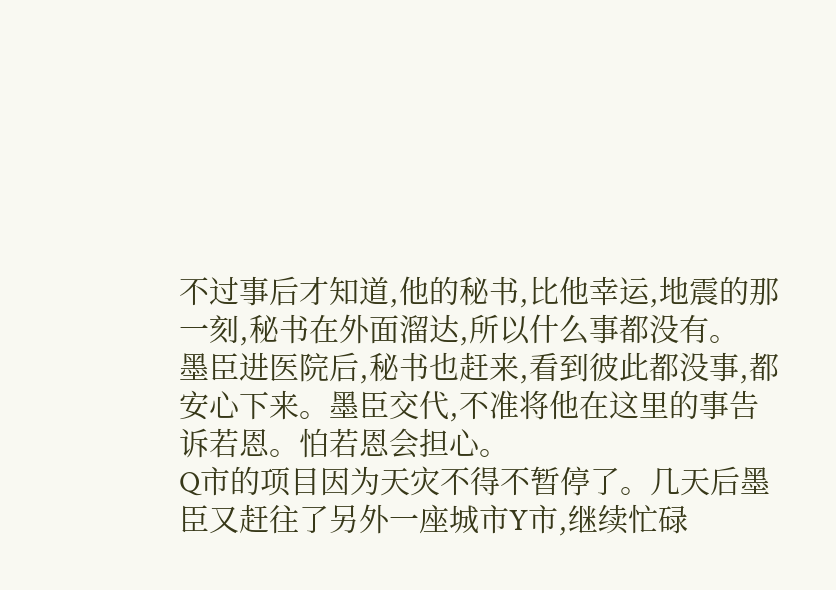不过事后才知道,他的秘书,比他幸运,地震的那一刻,秘书在外面溜达,所以什么事都没有。
墨臣进医院后,秘书也赶来,看到彼此都没事,都安心下来。墨臣交代,不准将他在这里的事告诉若恩。怕若恩会担心。
Q市的项目因为天灾不得不暂停了。几天后墨臣又赶往了另外一座城市Y市,继续忙碌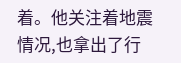着。他关注着地震情况,也拿出了行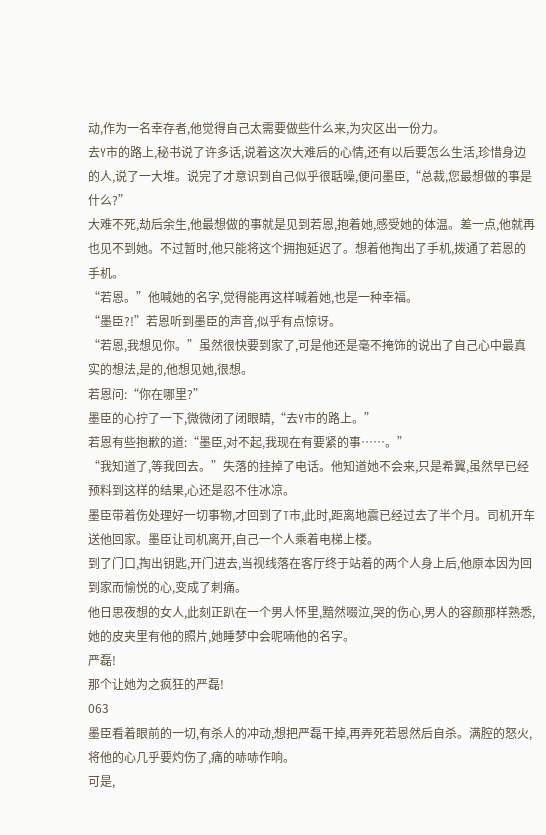动,作为一名幸存者,他觉得自己太需要做些什么来,为灾区出一份力。
去Y市的路上,秘书说了许多话,说着这次大难后的心情,还有以后要怎么生活,珍惜身边的人,说了一大堆。说完了才意识到自己似乎很聒噪,便问墨臣,“总裁,您最想做的事是什么?”
大难不死,劫后余生,他最想做的事就是见到若恩,抱着她,感受她的体温。差一点,他就再也见不到她。不过暂时,他只能将这个拥抱延迟了。想着他掏出了手机,拨通了若恩的手机。
“若恩。”他喊她的名字,觉得能再这样喊着她,也是一种幸福。
“墨臣?!”若恩听到墨臣的声音,似乎有点惊讶。
“若恩,我想见你。”虽然很快要到家了,可是他还是毫不掩饰的说出了自己心中最真实的想法,是的,他想见她,很想。
若恩问:“你在哪里?”
墨臣的心拧了一下,微微闭了闭眼睛,“去Y市的路上。”
若恩有些抱歉的道:“墨臣,对不起,我现在有要紧的事……。”
“我知道了,等我回去。”失落的挂掉了电话。他知道她不会来,只是希翼,虽然早已经预料到这样的结果,心还是忍不住冰凉。
墨臣带着伤处理好一切事物,才回到了T市,此时,距离地震已经过去了半个月。司机开车送他回家。墨臣让司机离开,自己一个人乘着电梯上楼。
到了门口,掏出钥匙,开门进去,当视线落在客厅终于站着的两个人身上后,他原本因为回到家而愉悦的心,变成了刺痛。
他日思夜想的女人,此刻正趴在一个男人怀里,黯然啜泣,哭的伤心,男人的容颜那样熟悉,她的皮夹里有他的照片,她睡梦中会呢喃他的名字。
严磊!
那个让她为之疯狂的严磊!
063
墨臣看着眼前的一切,有杀人的冲动,想把严磊干掉,再弄死若恩然后自杀。满腔的怒火,将他的心几乎要灼伤了,痛的哧哧作响。
可是,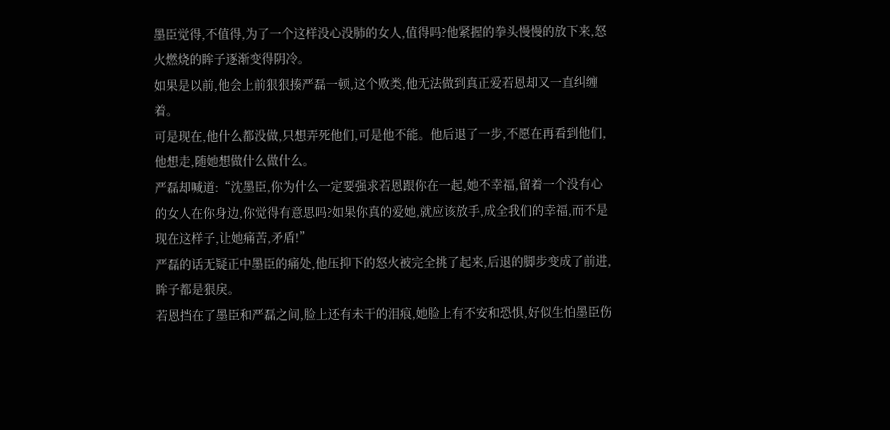墨臣觉得,不值得,为了一个这样没心没肺的女人,值得吗?他紧握的拳头慢慢的放下来,怒火燃烧的眸子逐渐变得阴冷。
如果是以前,他会上前狠狠揍严磊一顿,这个败类,他无法做到真正爱若恩却又一直纠缠着。
可是现在,他什么都没做,只想弄死他们,可是他不能。他后退了一步,不愿在再看到他们,他想走,随她想做什么做什么。
严磊却喊道:“沈墨臣,你为什么一定要强求若恩跟你在一起,她不幸福,留着一个没有心的女人在你身边,你觉得有意思吗?如果你真的爱她,就应该放手,成全我们的幸福,而不是现在这样子,让她痛苦,矛盾!”
严磊的话无疑正中墨臣的痛处,他压抑下的怒火被完全挑了起来,后退的脚步变成了前进,眸子都是狠戾。
若恩挡在了墨臣和严磊之间,脸上还有未干的泪痕,她脸上有不安和恐惧,好似生怕墨臣伤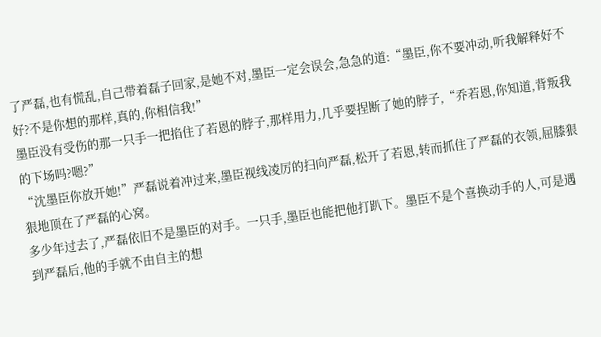了严磊,也有慌乱,自己带着磊子回家,是她不对,墨臣一定会误会,急急的道:“墨臣,你不要冲动,听我解释好不好?不是你想的那样,真的,你相信我!”
墨臣没有受伤的那一只手一把掐住了若恩的脖子,那样用力,几乎要捏断了她的脖子,“乔若恩,你知道,背叛我的下场吗?嗯?”
“沈墨臣你放开她!”严磊说着冲过来,墨臣视线凌厉的扫向严磊,松开了若恩,转而抓住了严磊的衣领,屈膝狠狠地顶在了严磊的心窝。
多少年过去了,严磊依旧不是墨臣的对手。一只手,墨臣也能把他打趴下。墨臣不是个喜换动手的人,可是遇到严磊后,他的手就不由自主的想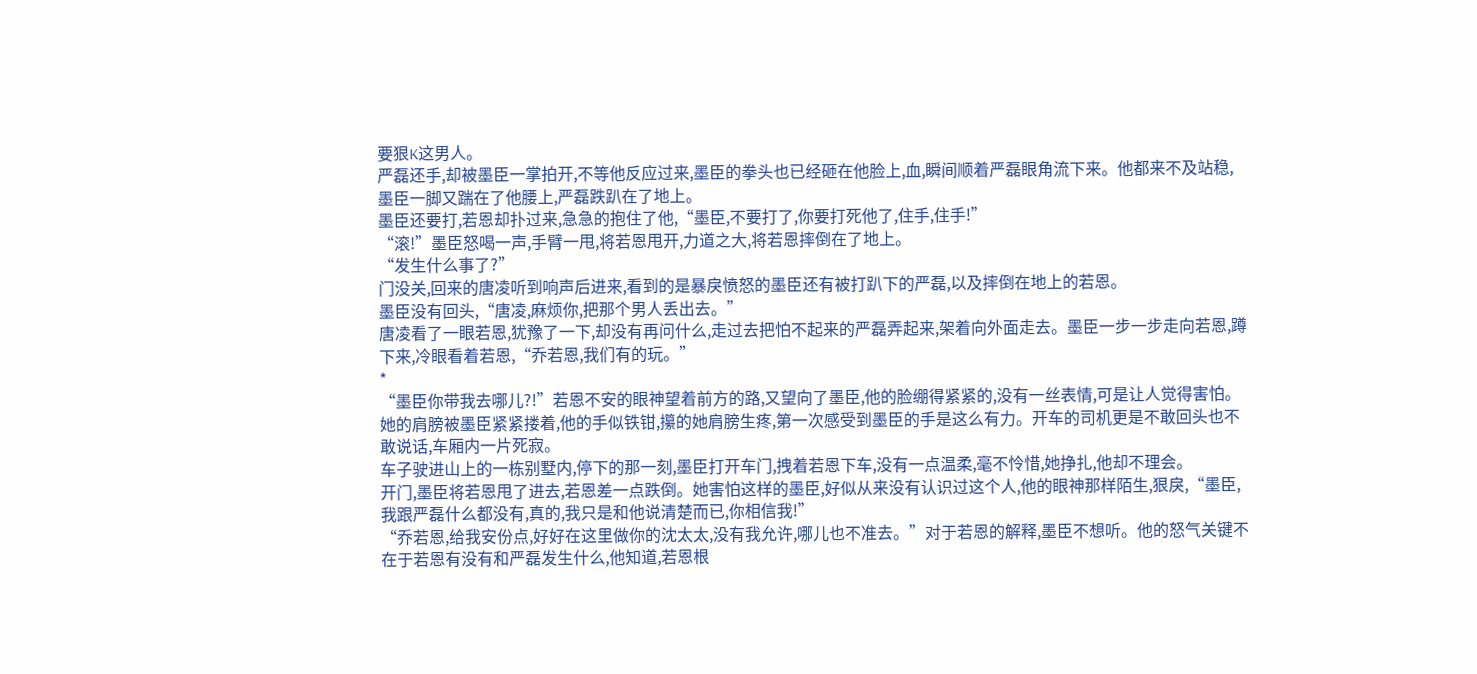要狠K这男人。
严磊还手,却被墨臣一掌拍开,不等他反应过来,墨臣的拳头也已经砸在他脸上,血,瞬间顺着严磊眼角流下来。他都来不及站稳,墨臣一脚又踹在了他腰上,严磊跌趴在了地上。
墨臣还要打,若恩却扑过来,急急的抱住了他,“墨臣,不要打了,你要打死他了,住手,住手!”
“滚!”墨臣怒喝一声,手臂一甩,将若恩甩开,力道之大,将若恩摔倒在了地上。
“发生什么事了?”
门没关,回来的唐凌听到响声后进来,看到的是暴戾愤怒的墨臣还有被打趴下的严磊,以及摔倒在地上的若恩。
墨臣没有回头,“唐凌,麻烦你,把那个男人丢出去。”
唐凌看了一眼若恩,犹豫了一下,却没有再问什么,走过去把怕不起来的严磊弄起来,架着向外面走去。墨臣一步一步走向若恩,蹲下来,冷眼看着若恩,“乔若恩,我们有的玩。”
*
“墨臣你带我去哪儿?!”若恩不安的眼神望着前方的路,又望向了墨臣,他的脸绷得紧紧的,没有一丝表情,可是让人觉得害怕。她的肩膀被墨臣紧紧搂着,他的手似铁钳,攥的她肩膀生疼,第一次感受到墨臣的手是这么有力。开车的司机更是不敢回头也不敢说话,车厢内一片死寂。
车子驶进山上的一栋别墅内,停下的那一刻,墨臣打开车门,拽着若恩下车,没有一点温柔,毫不怜惜,她挣扎,他却不理会。
开门,墨臣将若恩甩了进去,若恩差一点跌倒。她害怕这样的墨臣,好似从来没有认识过这个人,他的眼神那样陌生,狠戾,“墨臣,我跟严磊什么都没有,真的,我只是和他说清楚而已,你相信我!”
“乔若恩,给我安份点,好好在这里做你的沈太太,没有我允许,哪儿也不准去。”对于若恩的解释,墨臣不想听。他的怒气关键不在于若恩有没有和严磊发生什么,他知道,若恩根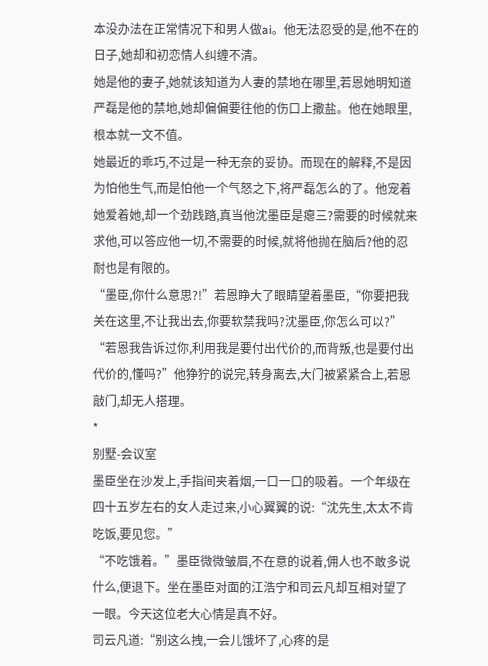本没办法在正常情况下和男人做ai。他无法忍受的是,他不在的日子,她却和初恋情人纠缠不清。
她是他的妻子,她就该知道为人妻的禁地在哪里,若恩她明知道严磊是他的禁地,她却偏偏要往他的伤口上撒盐。他在她眼里,根本就一文不值。
她最近的乖巧,不过是一种无奈的妥协。而现在的解释,不是因为怕他生气,而是怕他一个气怒之下,将严磊怎么的了。他宠着她爱着她,却一个劲践踏,真当他沈墨臣是瘪三?需要的时候就来求他,可以答应他一切,不需要的时候,就将他抛在脑后?他的忍耐也是有限的。
“墨臣,你什么意思?!”若恩睁大了眼睛望着墨臣,“你要把我关在这里,不让我出去,你要软禁我吗?沈墨臣,你怎么可以?”
“若恩我告诉过你,利用我是要付出代价的,而背叛,也是要付出代价的,懂吗?”他狰狞的说完,转身离去,大门被紧紧合上,若恩敲门,却无人搭理。
*
别墅-会议室
墨臣坐在沙发上,手指间夹着烟,一口一口的吸着。一个年级在四十五岁左右的女人走过来,小心翼翼的说:“沈先生,太太不肯吃饭,要见您。”
“不吃饿着。”墨臣微微皱眉,不在意的说着,佣人也不敢多说什么,便退下。坐在墨臣对面的江浩宁和司云凡却互相对望了一眼。今天这位老大心情是真不好。
司云凡道:“别这么拽,一会儿饿坏了,心疼的是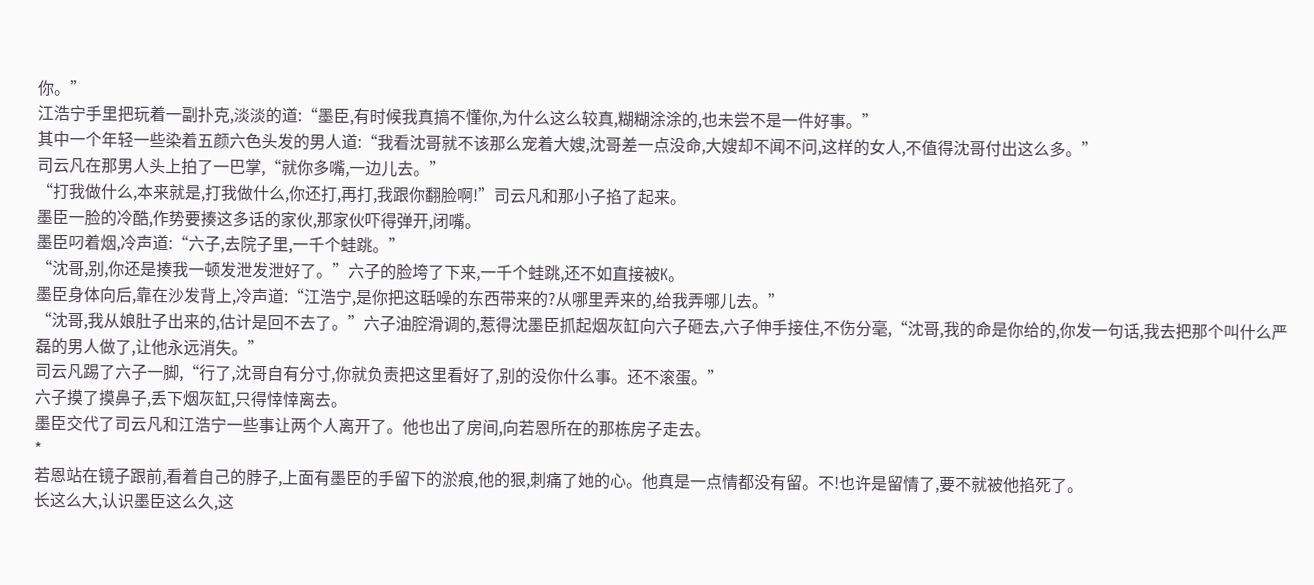你。”
江浩宁手里把玩着一副扑克,淡淡的道:“墨臣,有时候我真搞不懂你,为什么这么较真,糊糊涂涂的,也未尝不是一件好事。”
其中一个年轻一些染着五颜六色头发的男人道:“我看沈哥就不该那么宠着大嫂,沈哥差一点没命,大嫂却不闻不问,这样的女人,不值得沈哥付出这么多。”
司云凡在那男人头上拍了一巴掌,“就你多嘴,一边儿去。”
“打我做什么,本来就是,打我做什么,你还打,再打,我跟你翻脸啊!”司云凡和那小子掐了起来。
墨臣一脸的冷酷,作势要揍这多话的家伙,那家伙吓得弹开,闭嘴。
墨臣叼着烟,冷声道:“六子,去院子里,一千个蛙跳。”
“沈哥,别,你还是揍我一顿发泄发泄好了。”六子的脸垮了下来,一千个蛙跳,还不如直接被K。
墨臣身体向后,靠在沙发背上,冷声道:“江浩宁,是你把这聒噪的东西带来的?从哪里弄来的,给我弄哪儿去。”
“沈哥,我从娘肚子出来的,估计是回不去了。”六子油腔滑调的,惹得沈墨臣抓起烟灰缸向六子砸去,六子伸手接住,不伤分毫,“沈哥,我的命是你给的,你发一句话,我去把那个叫什么严磊的男人做了,让他永远消失。”
司云凡踢了六子一脚,“行了,沈哥自有分寸,你就负责把这里看好了,别的没你什么事。还不滚蛋。”
六子摸了摸鼻子,丢下烟灰缸,只得悻悻离去。
墨臣交代了司云凡和江浩宁一些事让两个人离开了。他也出了房间,向若恩所在的那栋房子走去。
*
若恩站在镜子跟前,看着自己的脖子,上面有墨臣的手留下的淤痕,他的狠,刺痛了她的心。他真是一点情都没有留。不!也许是留情了,要不就被他掐死了。
长这么大,认识墨臣这么久,这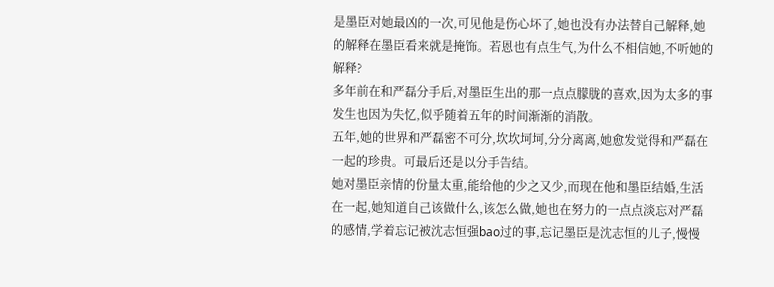是墨臣对她最凶的一次,可见他是伤心坏了,她也没有办法替自己解释,她的解释在墨臣看来就是掩饰。若恩也有点生气,为什么不相信她,不听她的解释?
多年前在和严磊分手后,对墨臣生出的那一点点朦胧的喜欢,因为太多的事发生也因为失忆,似乎随着五年的时间渐渐的消散。
五年,她的世界和严磊密不可分,坎坎坷坷,分分离离,她愈发觉得和严磊在一起的珍贵。可最后还是以分手告结。
她对墨臣亲情的份量太重,能给他的少之又少,而现在他和墨臣结婚,生活在一起,她知道自己该做什么,该怎么做,她也在努力的一点点淡忘对严磊的感情,学着忘记被沈志恒强bao过的事,忘记墨臣是沈志恒的儿子,慢慢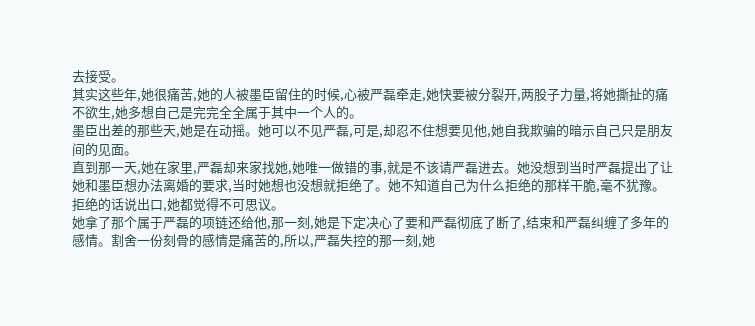去接受。
其实这些年,她很痛苦,她的人被墨臣留住的时候,心被严磊牵走,她快要被分裂开,两股子力量,将她撕扯的痛不欲生,她多想自己是完完全全属于其中一个人的。
墨臣出差的那些天,她是在动摇。她可以不见严磊,可是,却忍不住想要见他,她自我欺骗的暗示自己只是朋友间的见面。
直到那一天,她在家里,严磊却来家找她,她唯一做错的事,就是不该请严磊进去。她没想到当时严磊提出了让她和墨臣想办法离婚的要求,当时她想也没想就拒绝了。她不知道自己为什么拒绝的那样干脆,毫不犹豫。拒绝的话说出口,她都觉得不可思议。
她拿了那个属于严磊的项链还给他,那一刻,她是下定决心了要和严磊彻底了断了,结束和严磊纠缠了多年的感情。割舍一份刻骨的感情是痛苦的,所以,严磊失控的那一刻,她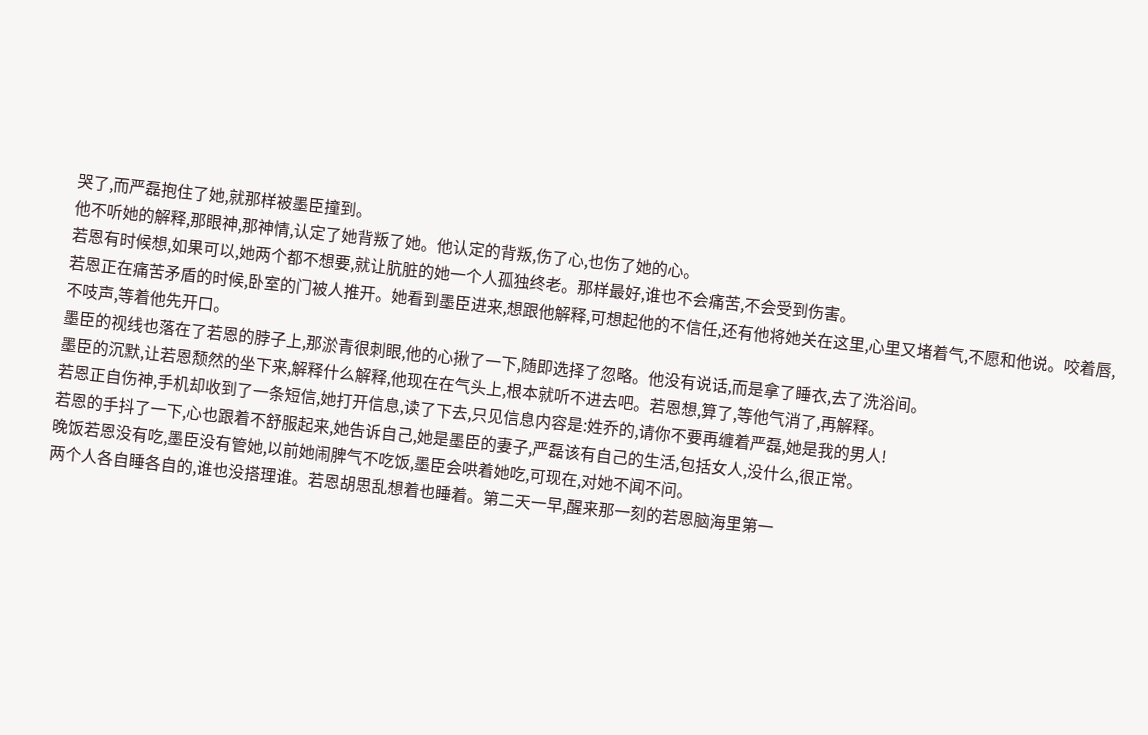哭了,而严磊抱住了她,就那样被墨臣撞到。
他不听她的解释,那眼神,那神情,认定了她背叛了她。他认定的背叛,伤了心,也伤了她的心。
若恩有时候想,如果可以,她两个都不想要,就让肮脏的她一个人孤独终老。那样最好,谁也不会痛苦,不会受到伤害。
若恩正在痛苦矛盾的时候,卧室的门被人推开。她看到墨臣进来,想跟他解释,可想起他的不信任,还有他将她关在这里,心里又堵着气,不愿和他说。咬着唇,不吱声,等着他先开口。
墨臣的视线也落在了若恩的脖子上,那淤青很刺眼,他的心揪了一下,随即选择了忽略。他没有说话,而是拿了睡衣,去了洗浴间。
墨臣的沉默,让若恩颓然的坐下来,解释什么解释,他现在在气头上,根本就听不进去吧。若恩想,算了,等他气消了,再解释。
若恩正自伤神,手机却收到了一条短信,她打开信息,读了下去,只见信息内容是:姓乔的,请你不要再缠着严磊,她是我的男人!
若恩的手抖了一下,心也跟着不舒服起来,她告诉自己,她是墨臣的妻子,严磊该有自己的生活,包括女人,没什么,很正常。
晚饭若恩没有吃,墨臣没有管她,以前她闹脾气不吃饭,墨臣会哄着她吃,可现在,对她不闻不问。
两个人各自睡各自的,谁也没搭理谁。若恩胡思乱想着也睡着。第二天一早,醒来那一刻的若恩脑海里第一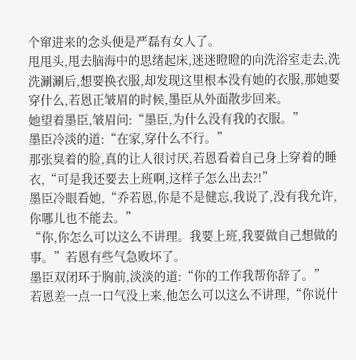个窜进来的念头便是严磊有女人了。
甩甩头,甩去脑海中的思绪起床,迷迷瞪瞪的向洗浴室走去,洗洗涮涮后,想要换衣服,却发现这里根本没有她的衣服,那她要穿什么,若恩正皱眉的时候,墨臣从外面散步回来。
她望着墨臣,皱眉问:“墨臣,为什么没有我的衣服。”
墨臣冷淡的道:“在家,穿什么不行。”
那张臭着的脸,真的让人很讨厌,若恩看着自己身上穿着的睡衣,“可是我还要去上班啊,这样子怎么出去?!”
墨臣冷眼看她,“乔若恩,你是不是健忘,我说了,没有我允许,你哪儿也不能去。”
“你,你怎么可以这么不讲理。我要上班,我要做自己想做的事。”若恩有些气急败坏了。
墨臣双闭环于胸前,淡淡的道:“你的工作我帮你辞了。”
若恩差一点一口气没上来,他怎么可以这么不讲理,“你说什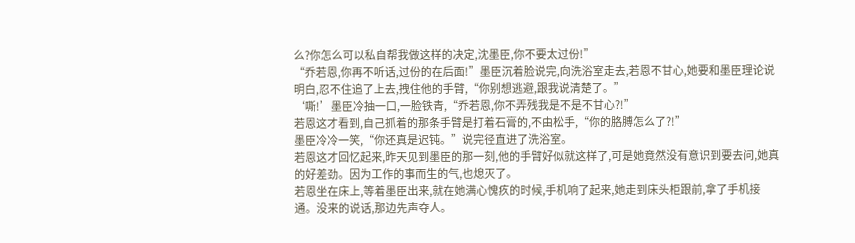么?你怎么可以私自帮我做这样的决定,沈墨臣,你不要太过份!”
“乔若恩,你再不听话,过份的在后面!”墨臣沉着脸说完,向洗浴室走去,若恩不甘心,她要和墨臣理论说明白,忍不住追了上去,拽住他的手臂,“你别想逃避,跟我说清楚了。”
‘嘶!’墨臣冷抽一口,一脸铁青,“乔若恩,你不弄残我是不是不甘心?!”
若恩这才看到,自己抓着的那条手臂是打着石膏的,不由松手,“你的胳膊怎么了?!”
墨臣冷冷一笑,“你还真是迟钝。”说完径直进了洗浴室。
若恩这才回忆起来,昨天见到墨臣的那一刻,他的手臂好似就这样了,可是她竟然没有意识到要去问,她真的好差劲。因为工作的事而生的气,也熄灭了。
若恩坐在床上,等着墨臣出来,就在她满心愧疚的时候,手机响了起来,她走到床头柜跟前,拿了手机接通。没来的说话,那边先声夺人。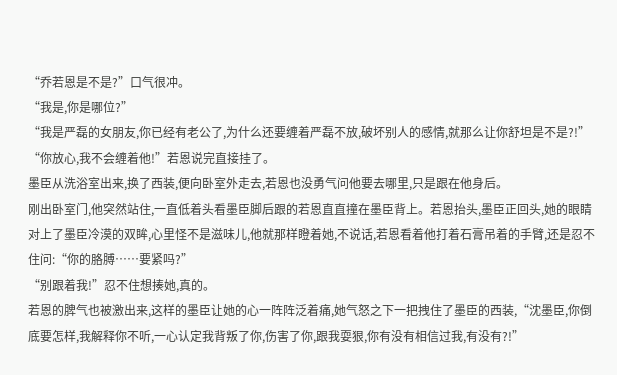“乔若恩是不是?”口气很冲。
“我是,你是哪位?”
“我是严磊的女朋友,你已经有老公了,为什么还要缠着严磊不放,破坏别人的感情,就那么让你舒坦是不是?!”
“你放心,我不会缠着他!”若恩说完直接挂了。
墨臣从洗浴室出来,换了西装,便向卧室外走去,若恩也没勇气问他要去哪里,只是跟在他身后。
刚出卧室门,他突然站住,一直低着头看墨臣脚后跟的若恩直直撞在墨臣背上。若恩抬头,墨臣正回头,她的眼睛对上了墨臣冷漠的双眸,心里怪不是滋味儿,他就那样瞪着她,不说话,若恩看着他打着石膏吊着的手臂,还是忍不住问:“你的胳膊……要紧吗?”
“别跟着我!”忍不住想揍她,真的。
若恩的脾气也被激出来,这样的墨臣让她的心一阵阵泛着痛,她气怒之下一把拽住了墨臣的西装,“沈墨臣,你倒底要怎样,我解释你不听,一心认定我背叛了你,伤害了你,跟我耍狠,你有没有相信过我,有没有?!”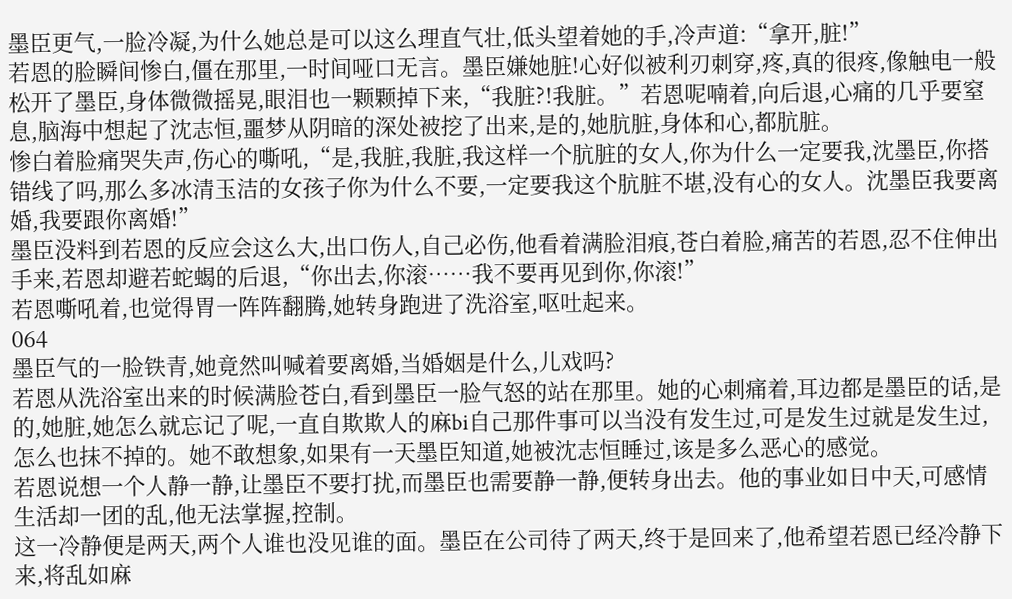墨臣更气,一脸冷凝,为什么她总是可以这么理直气壮,低头望着她的手,冷声道:“拿开,脏!”
若恩的脸瞬间惨白,僵在那里,一时间哑口无言。墨臣嫌她脏!心好似被利刃刺穿,疼,真的很疼,像触电一般松开了墨臣,身体微微摇晃,眼泪也一颗颗掉下来,“我脏?!我脏。”若恩呢喃着,向后退,心痛的几乎要窒息,脑海中想起了沈志恒,噩梦从阴暗的深处被挖了出来,是的,她肮脏,身体和心,都肮脏。
惨白着脸痛哭失声,伤心的嘶吼,“是,我脏,我脏,我这样一个肮脏的女人,你为什么一定要我,沈墨臣,你搭错线了吗,那么多冰清玉洁的女孩子你为什么不要,一定要我这个肮脏不堪,没有心的女人。沈墨臣我要离婚,我要跟你离婚!”
墨臣没料到若恩的反应会这么大,出口伤人,自己必伤,他看着满脸泪痕,苍白着脸,痛苦的若恩,忍不住伸出手来,若恩却避若蛇蝎的后退,“你出去,你滚……我不要再见到你,你滚!”
若恩嘶吼着,也觉得胃一阵阵翻腾,她转身跑进了洗浴室,呕吐起来。
064
墨臣气的一脸铁青,她竟然叫喊着要离婚,当婚姻是什么,儿戏吗?
若恩从洗浴室出来的时候满脸苍白,看到墨臣一脸气怒的站在那里。她的心刺痛着,耳边都是墨臣的话,是的,她脏,她怎么就忘记了呢,一直自欺欺人的麻bi自己那件事可以当没有发生过,可是发生过就是发生过,怎么也抹不掉的。她不敢想象,如果有一天墨臣知道,她被沈志恒睡过,该是多么恶心的感觉。
若恩说想一个人静一静,让墨臣不要打扰,而墨臣也需要静一静,便转身出去。他的事业如日中天,可感情生活却一团的乱,他无法掌握,控制。
这一冷静便是两天,两个人谁也没见谁的面。墨臣在公司待了两天,终于是回来了,他希望若恩已经冷静下来,将乱如麻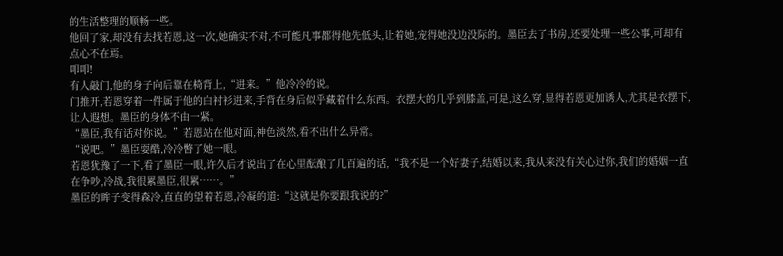的生活整理的顺畅一些。
他回了家,却没有去找若恩,这一次,她确实不对,不可能凡事都得他先低头,让着她,宠得她没边没际的。墨臣去了书房,还要处理一些公事,可却有点心不在焉。
叩叩!
有人敲门,他的身子向后靠在椅背上,“进来。”他冷冷的说。
门推开,若恩穿着一件属于他的白衬衫进来,手背在身后似乎藏着什么东西。衣摆大的几乎到膝盖,可是,这么穿,显得若恩更加诱人,尤其是衣摆下,让人遐想。墨臣的身体不由一紧。
“墨臣,我有话对你说。”若恩站在他对面,神色淡然,看不出什么异常。
“说吧。”墨臣耍酷,冷冷瞥了她一眼。
若恩犹豫了一下,看了墨臣一眼,许久后才说出了在心里酝酿了几百遍的话,“我不是一个好妻子,结婚以来,我从来没有关心过你,我们的婚姻一直在争吵,冷战,我很累墨臣,很累……。”
墨臣的眸子变得森冷,直直的望着若恩,冷凝的道:“这就是你要跟我说的?”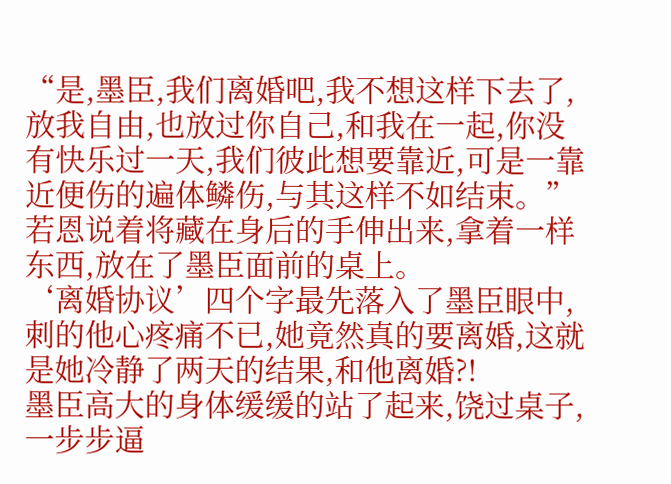“是,墨臣,我们离婚吧,我不想这样下去了,放我自由,也放过你自己,和我在一起,你没有快乐过一天,我们彼此想要靠近,可是一靠近便伤的遍体鳞伤,与其这样不如结束。”若恩说着将藏在身后的手伸出来,拿着一样东西,放在了墨臣面前的桌上。
‘离婚协议’四个字最先落入了墨臣眼中,刺的他心疼痛不已,她竟然真的要离婚,这就是她冷静了两天的结果,和他离婚?!
墨臣高大的身体缓缓的站了起来,饶过桌子,一步步逼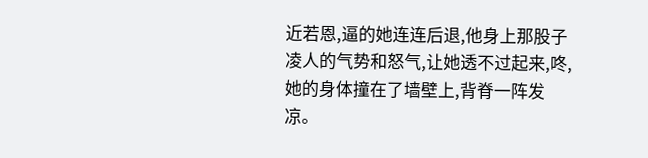近若恩,逼的她连连后退,他身上那股子凌人的气势和怒气,让她透不过起来,咚,她的身体撞在了墙壁上,背脊一阵发凉。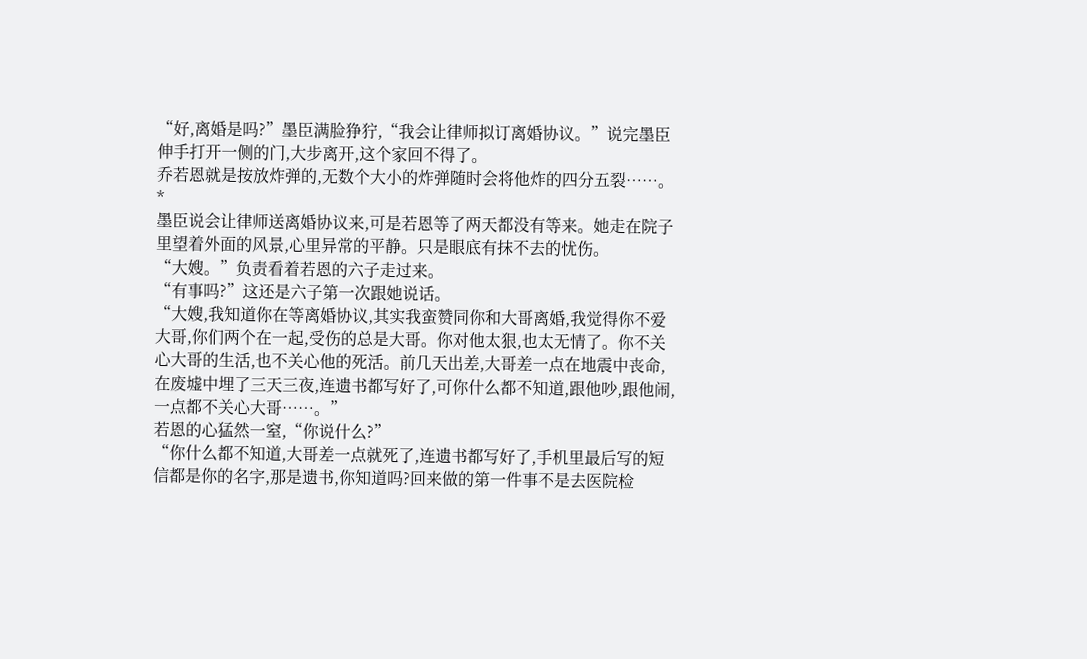“好,离婚是吗?”墨臣满脸狰狞,“我会让律师拟订离婚协议。”说完墨臣伸手打开一侧的门,大步离开,这个家回不得了。
乔若恩就是按放炸弹的,无数个大小的炸弹随时会将他炸的四分五裂……。
*
墨臣说会让律师送离婚协议来,可是若恩等了两天都没有等来。她走在院子里望着外面的风景,心里异常的平静。只是眼底有抹不去的忧伤。
“大嫂。”负责看着若恩的六子走过来。
“有事吗?”这还是六子第一次跟她说话。
“大嫂,我知道你在等离婚协议,其实我蛮赞同你和大哥离婚,我觉得你不爱大哥,你们两个在一起,受伤的总是大哥。你对他太狠,也太无情了。你不关心大哥的生活,也不关心他的死活。前几天出差,大哥差一点在地震中丧命,在废墟中埋了三天三夜,连遗书都写好了,可你什么都不知道,跟他吵,跟他闹,一点都不关心大哥……。”
若恩的心猛然一窒,“你说什么?”
“你什么都不知道,大哥差一点就死了,连遗书都写好了,手机里最后写的短信都是你的名字,那是遗书,你知道吗?回来做的第一件事不是去医院检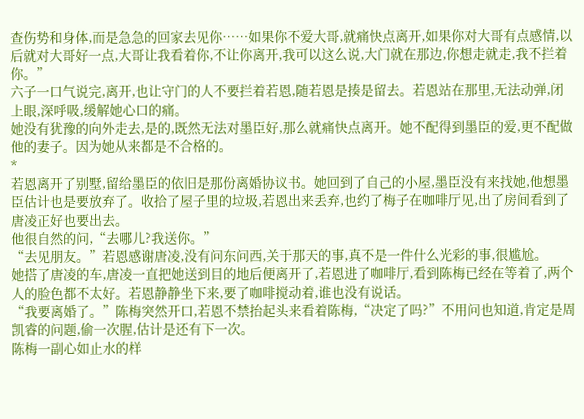查伤势和身体,而是急急的回家去见你……如果你不爱大哥,就痛快点离开,如果你对大哥有点感情,以后就对大哥好一点,大哥让我看着你,不让你离开,我可以这么说,大门就在那边,你想走就走,我不拦着你。”
六子一口气说完,离开,也让守门的人不要拦着若恩,随若恩是揍是留去。若恩站在那里,无法动弹,闭上眼,深呼吸,缓解她心口的痛。
她没有犹豫的向外走去,是的,既然无法对墨臣好,那么就痛快点离开。她不配得到墨臣的爱,更不配做他的妻子。因为她从来都是不合格的。
*
若恩离开了别墅,留给墨臣的依旧是那份离婚协议书。她回到了自己的小屋,墨臣没有来找她,他想墨臣估计也是要放弃了。收拾了屋子里的垃圾,若恩出来丢弃,也约了梅子在咖啡厅见,出了房间看到了唐凌正好也要出去。
他很自然的问,“去哪儿?我送你。”
“去见朋友。”若恩感谢唐凌,没有问东问西,关于那天的事,真不是一件什么光彩的事,很尴尬。
她搭了唐凌的车,唐凌一直把她送到目的地后便离开了,若恩进了咖啡厅,看到陈梅已经在等着了,两个人的脸色都不太好。若恩静静坐下来,要了咖啡搅动着,谁也没有说话。
“我要离婚了。”陈梅突然开口,若恩不禁抬起头来看着陈梅,“决定了吗?”不用问也知道,肯定是周凯睿的问题,偷一次腥,估计是还有下一次。
陈梅一副心如止水的样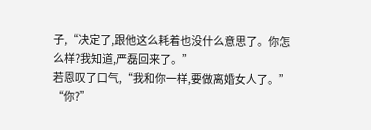子,“决定了,跟他这么耗着也没什么意思了。你怎么样?我知道,严磊回来了。”
若恩叹了口气,“我和你一样,要做离婚女人了。”
“你?”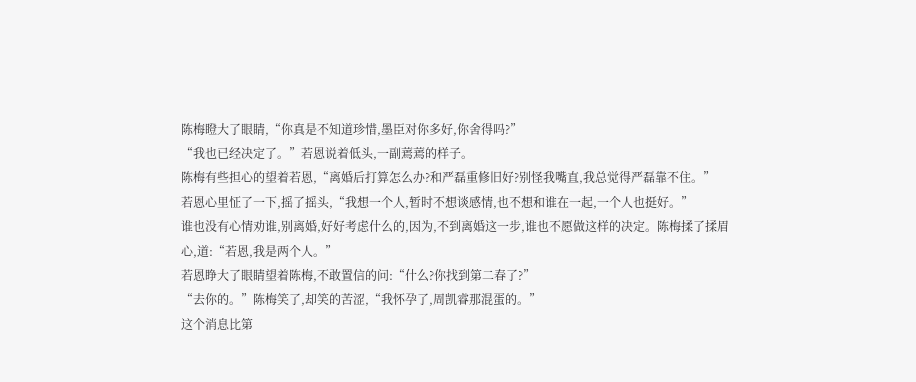陈梅瞪大了眼睛,“你真是不知道珍惜,墨臣对你多好,你舍得吗?”
“我也已经决定了。”若恩说着低头,一副蔫蔫的样子。
陈梅有些担心的望着若恩,“离婚后打算怎么办?和严磊重修旧好?别怪我嘴直,我总觉得严磊靠不住。”
若恩心里怔了一下,摇了摇头,“我想一个人,暂时不想谈感情,也不想和谁在一起,一个人也挺好。”
谁也没有心情劝谁,别离婚,好好考虑什么的,因为,不到离婚这一步,谁也不愿做这样的决定。陈梅揉了揉眉心,道:“若恩,我是两个人。”
若恩睁大了眼睛望着陈梅,不敢置信的问:“什么?你找到第二春了?”
“去你的。”陈梅笑了,却笑的苦涩,“我怀孕了,周凯睿那混蛋的。”
这个消息比第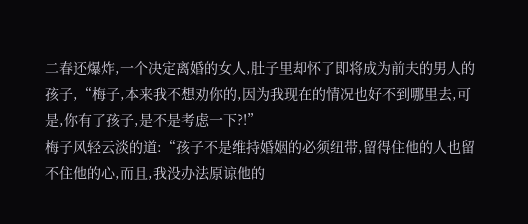二春还爆炸,一个决定离婚的女人,肚子里却怀了即将成为前夫的男人的孩子,“梅子,本来我不想劝你的,因为我现在的情况也好不到哪里去,可是,你有了孩子,是不是考虑一下?!”
梅子风轻云淡的道:“孩子不是维持婚姻的必须纽带,留得住他的人也留不住他的心,而且,我没办法原谅他的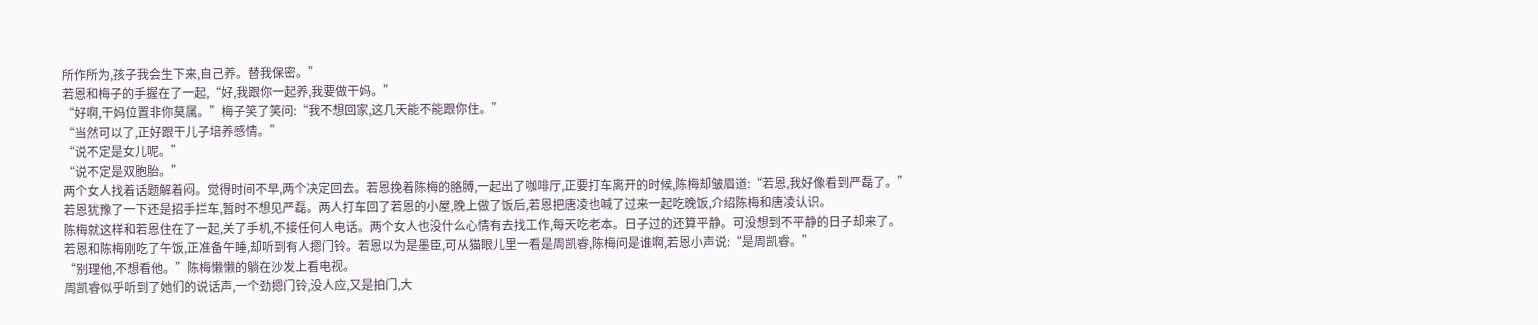所作所为,孩子我会生下来,自己养。替我保密。”
若恩和梅子的手握在了一起,“好,我跟你一起养,我要做干妈。”
“好啊,干妈位置非你莫属。”梅子笑了笑问:“我不想回家,这几天能不能跟你住。”
“当然可以了,正好跟干儿子培养感情。”
“说不定是女儿呢。”
“说不定是双胞胎。”
两个女人找着话题解着闷。觉得时间不早,两个决定回去。若恩挽着陈梅的胳膊,一起出了咖啡厅,正要打车离开的时候,陈梅却皱眉道:“若恩,我好像看到严磊了。”
若恩犹豫了一下还是招手拦车,暂时不想见严磊。两人打车回了若恩的小屋,晚上做了饭后,若恩把唐凌也喊了过来一起吃晚饭,介绍陈梅和唐凌认识。
陈梅就这样和若恩住在了一起,关了手机,不接任何人电话。两个女人也没什么心情有去找工作,每天吃老本。日子过的还算平静。可没想到不平静的日子却来了。
若恩和陈梅刚吃了午饭,正准备午睡,却听到有人摁门铃。若恩以为是墨臣,可从猫眼儿里一看是周凯睿,陈梅问是谁啊,若恩小声说:“是周凯睿。”
“别理他,不想看他。”陈梅懒懒的躺在沙发上看电视。
周凯睿似乎听到了她们的说话声,一个劲摁门铃,没人应,又是拍门,大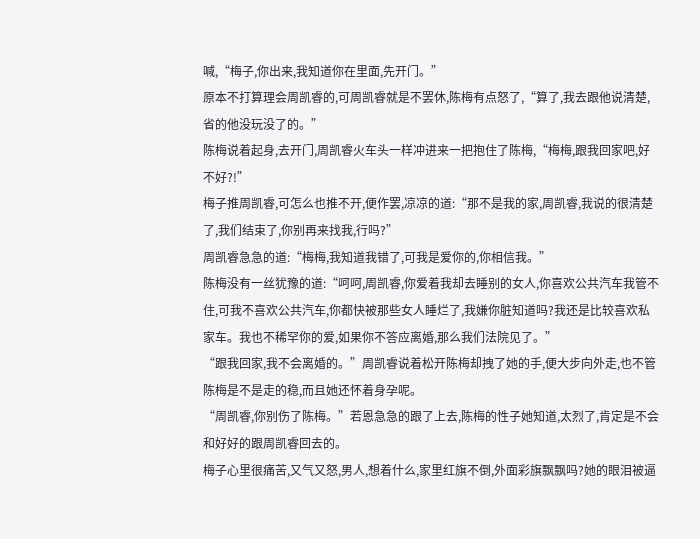喊,“梅子,你出来,我知道你在里面,先开门。”
原本不打算理会周凯睿的,可周凯睿就是不罢休,陈梅有点怒了,“算了,我去跟他说清楚,省的他没玩没了的。”
陈梅说着起身,去开门,周凯睿火车头一样冲进来一把抱住了陈梅,“梅梅,跟我回家吧,好不好?!”
梅子推周凯睿,可怎么也推不开,便作罢,凉凉的道:“那不是我的家,周凯睿,我说的很清楚了,我们结束了,你别再来找我,行吗?”
周凯睿急急的道:“梅梅,我知道我错了,可我是爱你的,你相信我。”
陈梅没有一丝犹豫的道:“呵呵,周凯睿,你爱着我却去睡别的女人,你喜欢公共汽车我管不住,可我不喜欢公共汽车,你都快被那些女人睡烂了,我嫌你脏知道吗?我还是比较喜欢私家车。我也不稀罕你的爱,如果你不答应离婚,那么我们法院见了。”
“跟我回家,我不会离婚的。”周凯睿说着松开陈梅却拽了她的手,便大步向外走,也不管陈梅是不是走的稳,而且她还怀着身孕呢。
“周凯睿,你别伤了陈梅。”若恩急急的跟了上去,陈梅的性子她知道,太烈了,肯定是不会和好好的跟周凯睿回去的。
梅子心里很痛苦,又气又怒,男人,想着什么,家里红旗不倒,外面彩旗飘飘吗?她的眼泪被逼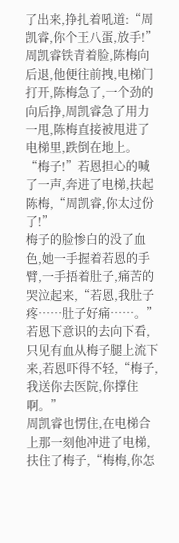了出来,挣扎着吼道:“周凯睿,你个王八蛋,放手!”
周凯睿铁青着脸,陈梅向后退,他便往前拽,电梯门打开,陈梅急了,一个劲的向后挣,周凯睿急了用力一甩,陈梅直接被甩进了电梯里,跌倒在地上。
“梅子!”若恩担心的喊了一声,奔进了电梯,扶起陈梅,“周凯睿,你太过份了!”
梅子的脸惨白的没了血色,她一手握着若恩的手臂,一手捂着肚子,痛苦的哭泣起来,“若恩,我肚子疼……肚子好痛……。”
若恩下意识的去向下看,只见有血从梅子腿上流下来,若恩吓得不轻,“梅子,我送你去医院,你撑住啊。”
周凯睿也愣住,在电梯合上那一刻他冲进了电梯,扶住了梅子,“梅梅,你怎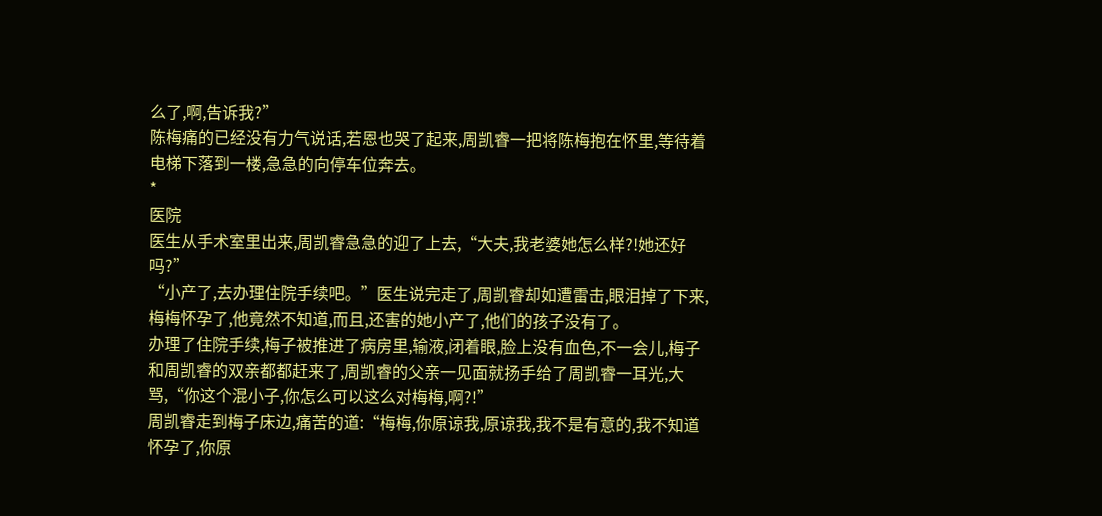么了,啊,告诉我?”
陈梅痛的已经没有力气说话,若恩也哭了起来,周凯睿一把将陈梅抱在怀里,等待着电梯下落到一楼,急急的向停车位奔去。
*
医院
医生从手术室里出来,周凯睿急急的迎了上去,“大夫,我老婆她怎么样?!她还好吗?”
“小产了,去办理住院手续吧。”医生说完走了,周凯睿却如遭雷击,眼泪掉了下来,梅梅怀孕了,他竟然不知道,而且,还害的她小产了,他们的孩子没有了。
办理了住院手续,梅子被推进了病房里,输液,闭着眼,脸上没有血色,不一会儿,梅子和周凯睿的双亲都都赶来了,周凯睿的父亲一见面就扬手给了周凯睿一耳光,大骂,“你这个混小子,你怎么可以这么对梅梅,啊?!”
周凯睿走到梅子床边,痛苦的道:“梅梅,你原谅我,原谅我,我不是有意的,我不知道怀孕了,你原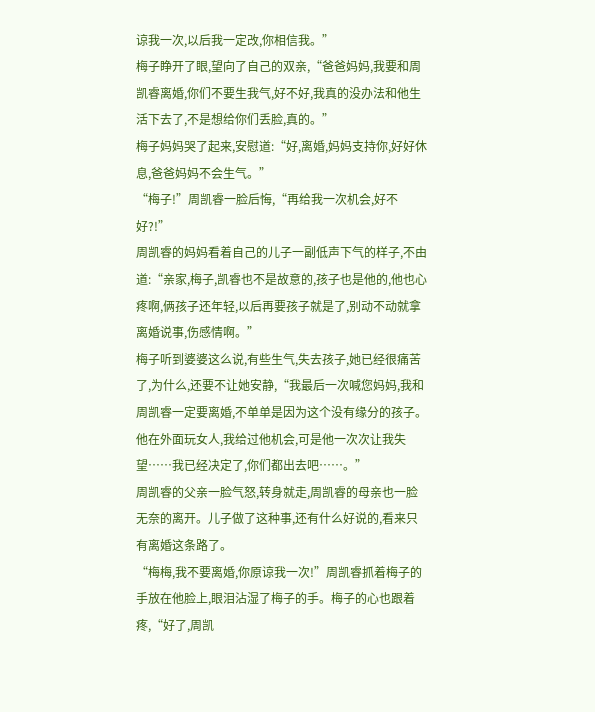谅我一次,以后我一定改,你相信我。”
梅子睁开了眼,望向了自己的双亲,“爸爸妈妈,我要和周凯睿离婚,你们不要生我气,好不好,我真的没办法和他生活下去了,不是想给你们丢脸,真的。”
梅子妈妈哭了起来,安慰道:“好,离婚,妈妈支持你,好好休息,爸爸妈妈不会生气。”
“梅子!”周凯睿一脸后悔,“再给我一次机会,好不好?!”
周凯睿的妈妈看着自己的儿子一副低声下气的样子,不由道:“亲家,梅子,凯睿也不是故意的,孩子也是他的,他也心疼啊,俩孩子还年轻,以后再要孩子就是了,别动不动就拿离婚说事,伤感情啊。”
梅子听到婆婆这么说,有些生气,失去孩子,她已经很痛苦了,为什么,还要不让她安静,“我最后一次喊您妈妈,我和周凯睿一定要离婚,不单单是因为这个没有缘分的孩子。他在外面玩女人,我给过他机会,可是他一次次让我失望……我已经决定了,你们都出去吧……。”
周凯睿的父亲一脸气怒,转身就走,周凯睿的母亲也一脸无奈的离开。儿子做了这种事,还有什么好说的,看来只有离婚这条路了。
“梅梅,我不要离婚,你原谅我一次!”周凯睿抓着梅子的手放在他脸上,眼泪沾湿了梅子的手。梅子的心也跟着疼,“好了,周凯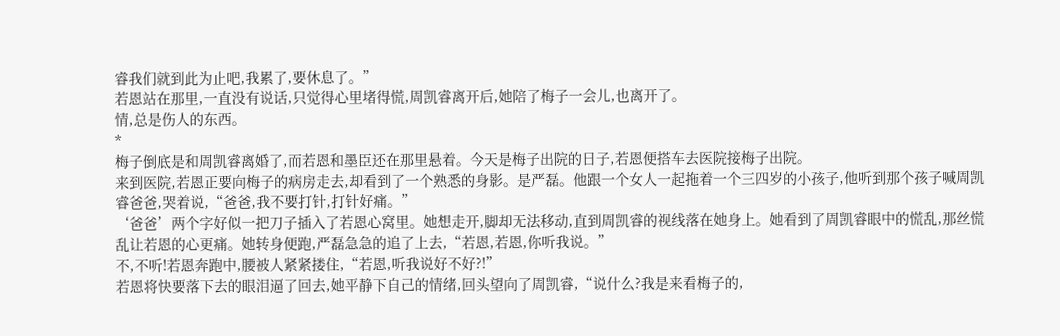睿我们就到此为止吧,我累了,要休息了。”
若恩站在那里,一直没有说话,只觉得心里堵得慌,周凯睿离开后,她陪了梅子一会儿,也离开了。
情,总是伤人的东西。
*
梅子倒底是和周凯睿离婚了,而若恩和墨臣还在那里悬着。今天是梅子出院的日子,若恩便搭车去医院接梅子出院。
来到医院,若恩正要向梅子的病房走去,却看到了一个熟悉的身影。是严磊。他跟一个女人一起拖着一个三四岁的小孩子,他听到那个孩子喊周凯睿爸爸,哭着说,“爸爸,我不要打针,打针好痛。”
‘爸爸’两个字好似一把刀子插入了若恩心窝里。她想走开,脚却无法移动,直到周凯睿的视线落在她身上。她看到了周凯睿眼中的慌乱,那丝慌乱让若恩的心更痛。她转身便跑,严磊急急的追了上去,“若恩,若恩,你听我说。”
不,不听!若恩奔跑中,腰被人紧紧搂住,“若恩,听我说好不好?!”
若恩将快要落下去的眼泪逼了回去,她平静下自己的情绪,回头望向了周凯睿,“说什么?我是来看梅子的,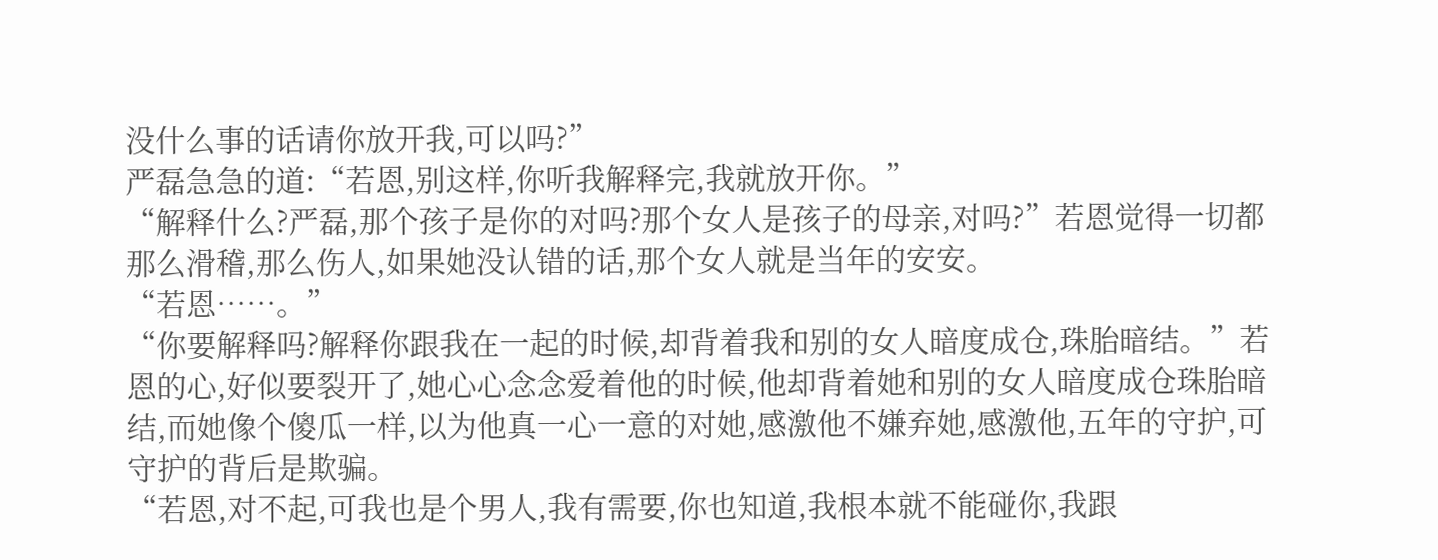没什么事的话请你放开我,可以吗?”
严磊急急的道:“若恩,别这样,你听我解释完,我就放开你。”
“解释什么?严磊,那个孩子是你的对吗?那个女人是孩子的母亲,对吗?”若恩觉得一切都那么滑稽,那么伤人,如果她没认错的话,那个女人就是当年的安安。
“若恩……。”
“你要解释吗?解释你跟我在一起的时候,却背着我和别的女人暗度成仓,珠胎暗结。”若恩的心,好似要裂开了,她心心念念爱着他的时候,他却背着她和别的女人暗度成仓珠胎暗结,而她像个傻瓜一样,以为他真一心一意的对她,感激他不嫌弃她,感激他,五年的守护,可守护的背后是欺骗。
“若恩,对不起,可我也是个男人,我有需要,你也知道,我根本就不能碰你,我跟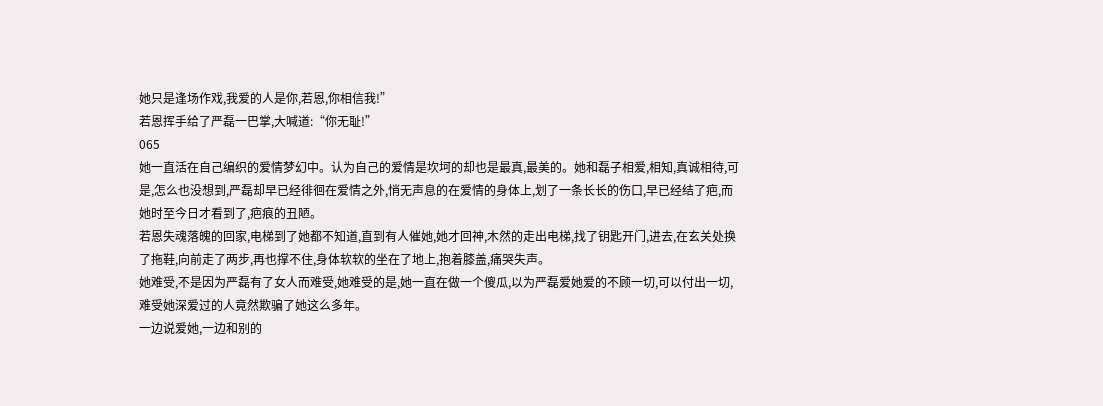她只是逢场作戏,我爱的人是你,若恩,你相信我!”
若恩挥手给了严磊一巴掌,大喊道:“你无耻!”
065
她一直活在自己编织的爱情梦幻中。认为自己的爱情是坎坷的却也是最真,最美的。她和磊子相爱,相知,真诚相待,可是,怎么也没想到,严磊却早已经徘徊在爱情之外,悄无声息的在爱情的身体上,划了一条长长的伤口,早已经结了疤,而她时至今日才看到了,疤痕的丑陋。
若恩失魂落魄的回家,电梯到了她都不知道,直到有人催她,她才回神,木然的走出电梯,找了钥匙开门,进去,在玄关处换了拖鞋,向前走了两步,再也撑不住,身体软软的坐在了地上,抱着膝盖,痛哭失声。
她难受,不是因为严磊有了女人而难受,她难受的是,她一直在做一个傻瓜,以为严磊爱她爱的不顾一切,可以付出一切,难受她深爱过的人竟然欺骗了她这么多年。
一边说爱她,一边和别的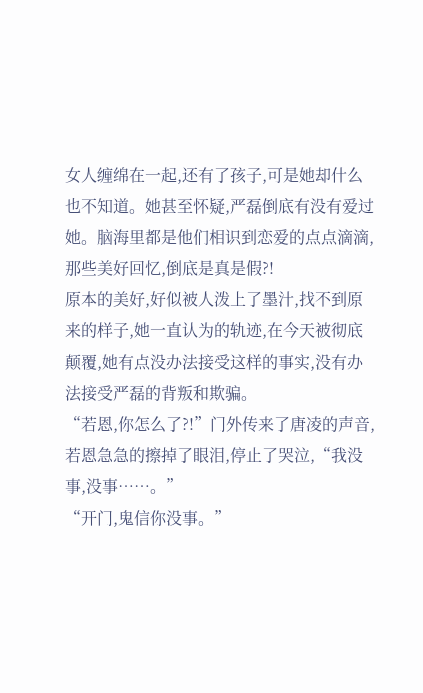女人缠绵在一起,还有了孩子,可是她却什么也不知道。她甚至怀疑,严磊倒底有没有爱过她。脑海里都是他们相识到恋爱的点点滴滴,那些美好回忆,倒底是真是假?!
原本的美好,好似被人泼上了墨汁,找不到原来的样子,她一直认为的轨迹,在今天被彻底颠覆,她有点没办法接受这样的事实,没有办法接受严磊的背叛和欺骗。
“若恩,你怎么了?!”门外传来了唐凌的声音,若恩急急的擦掉了眼泪,停止了哭泣,“我没事,没事……。”
“开门,鬼信你没事。”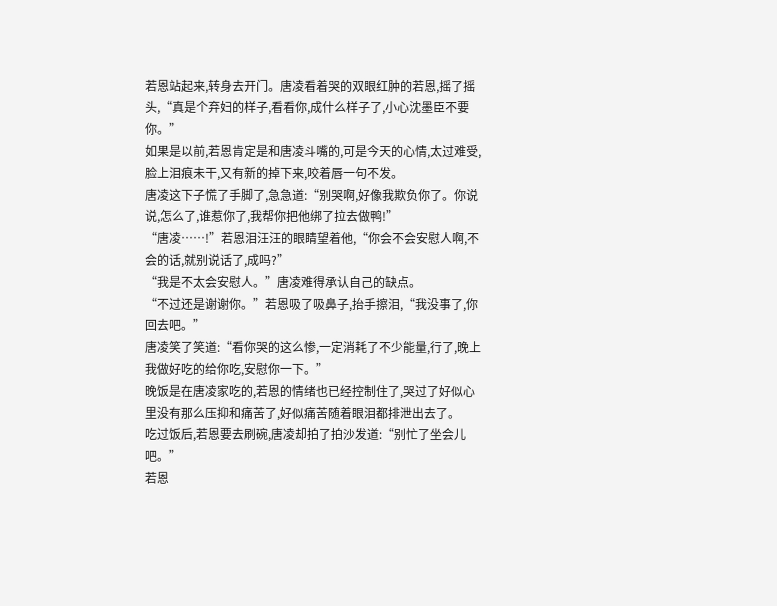若恩站起来,转身去开门。唐凌看着哭的双眼红肿的若恩,摇了摇头,“真是个弃妇的样子,看看你,成什么样子了,小心沈墨臣不要你。”
如果是以前,若恩肯定是和唐凌斗嘴的,可是今天的心情,太过难受,脸上泪痕未干,又有新的掉下来,咬着唇一句不发。
唐凌这下子慌了手脚了,急急道:“别哭啊,好像我欺负你了。你说说,怎么了,谁惹你了,我帮你把他绑了拉去做鸭!”
“唐凌……!”若恩泪汪汪的眼睛望着他,“你会不会安慰人啊,不会的话,就别说话了,成吗?”
“我是不太会安慰人。”唐凌难得承认自己的缺点。
“不过还是谢谢你。”若恩吸了吸鼻子,抬手擦泪,“我没事了,你回去吧。”
唐凌笑了笑道:“看你哭的这么惨,一定消耗了不少能量,行了,晚上我做好吃的给你吃,安慰你一下。”
晚饭是在唐凌家吃的,若恩的情绪也已经控制住了,哭过了好似心里没有那么压抑和痛苦了,好似痛苦随着眼泪都排泄出去了。
吃过饭后,若恩要去刷碗,唐凌却拍了拍沙发道:“别忙了坐会儿吧。”
若恩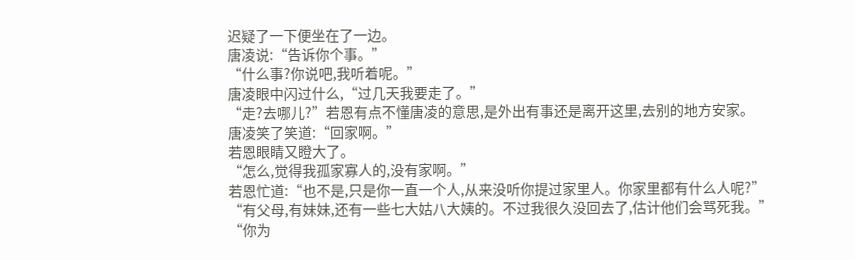迟疑了一下便坐在了一边。
唐凌说:“告诉你个事。”
“什么事?你说吧,我听着呢。”
唐凌眼中闪过什么,“过几天我要走了。”
“走?去哪儿?”若恩有点不懂唐凌的意思,是外出有事还是离开这里,去别的地方安家。
唐凌笑了笑道:“回家啊。”
若恩眼睛又瞪大了。
“怎么,觉得我孤家寡人的,没有家啊。”
若恩忙道:“也不是,只是你一直一个人,从来没听你提过家里人。你家里都有什么人呢?”
“有父母,有妹妹,还有一些七大姑八大姨的。不过我很久没回去了,估计他们会骂死我。”
“你为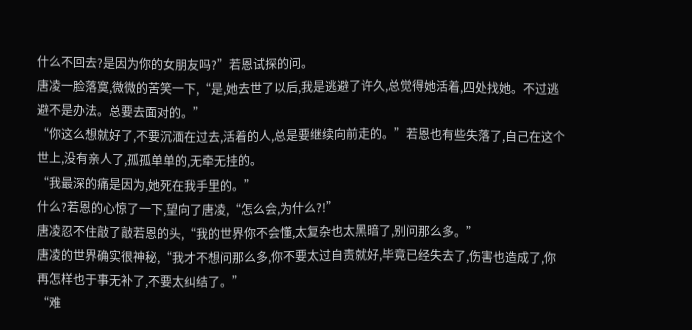什么不回去?是因为你的女朋友吗?”若恩试探的问。
唐凌一脸落寞,微微的苦笑一下,“是,她去世了以后,我是逃避了许久,总觉得她活着,四处找她。不过逃避不是办法。总要去面对的。”
“你这么想就好了,不要沉湎在过去,活着的人,总是要继续向前走的。”若恩也有些失落了,自己在这个世上,没有亲人了,孤孤单单的,无牵无挂的。
“我最深的痛是因为,她死在我手里的。”
什么?若恩的心惊了一下,望向了唐凌,“怎么会,为什么?!”
唐凌忍不住敲了敲若恩的头,“我的世界你不会懂,太复杂也太黑暗了,别问那么多。”
唐凌的世界确实很神秘,“我才不想问那么多,你不要太过自责就好,毕竟已经失去了,伤害也造成了,你再怎样也于事无补了,不要太纠结了。”
“难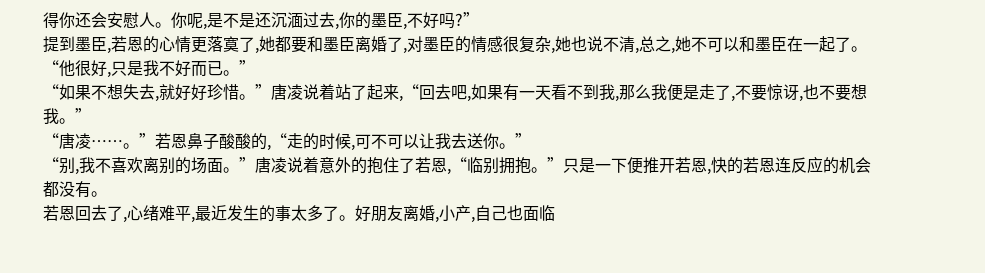得你还会安慰人。你呢,是不是还沉湎过去,你的墨臣,不好吗?”
提到墨臣,若恩的心情更落寞了,她都要和墨臣离婚了,对墨臣的情感很复杂,她也说不清,总之,她不可以和墨臣在一起了。
“他很好,只是我不好而已。”
“如果不想失去,就好好珍惜。”唐凌说着站了起来,“回去吧,如果有一天看不到我,那么我便是走了,不要惊讶,也不要想我。”
“唐凌……。”若恩鼻子酸酸的,“走的时候,可不可以让我去送你。”
“别,我不喜欢离别的场面。”唐凌说着意外的抱住了若恩,“临别拥抱。”只是一下便推开若恩,快的若恩连反应的机会都没有。
若恩回去了,心绪难平,最近发生的事太多了。好朋友离婚,小产,自己也面临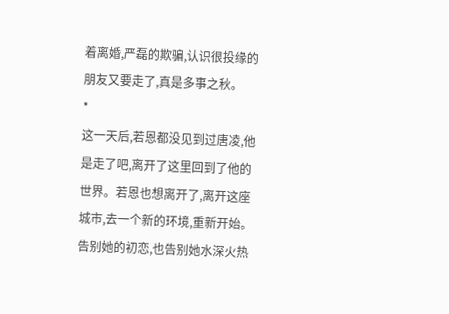着离婚,严磊的欺骗,认识很投缘的朋友又要走了,真是多事之秋。
*
这一天后,若恩都没见到过唐凌,他是走了吧,离开了这里回到了他的世界。若恩也想离开了,离开这座城市,去一个新的环境,重新开始。告别她的初恋,也告别她水深火热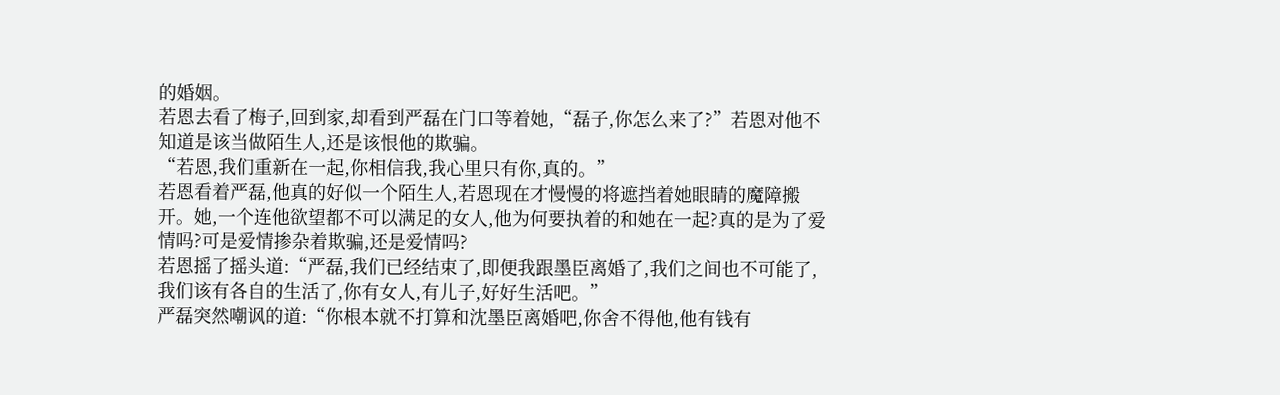的婚姻。
若恩去看了梅子,回到家,却看到严磊在门口等着她,“磊子,你怎么来了?”若恩对他不知道是该当做陌生人,还是该恨他的欺骗。
“若恩,我们重新在一起,你相信我,我心里只有你,真的。”
若恩看着严磊,他真的好似一个陌生人,若恩现在才慢慢的将遮挡着她眼睛的魔障搬开。她,一个连他欲望都不可以满足的女人,他为何要执着的和她在一起?真的是为了爱情吗?可是爱情掺杂着欺骗,还是爱情吗?
若恩摇了摇头道:“严磊,我们已经结束了,即便我跟墨臣离婚了,我们之间也不可能了,我们该有各自的生活了,你有女人,有儿子,好好生活吧。”
严磊突然嘲讽的道:“你根本就不打算和沈墨臣离婚吧,你舍不得他,他有钱有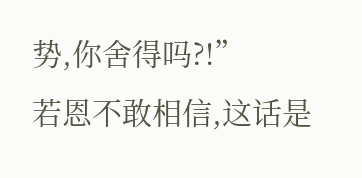势,你舍得吗?!”
若恩不敢相信,这话是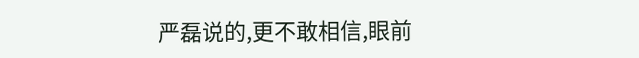严磊说的,更不敢相信,眼前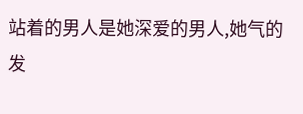站着的男人是她深爱的男人,她气的发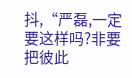抖,“严磊,一定要这样吗?非要把彼此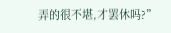弄的很不堪,才罢休吗?”